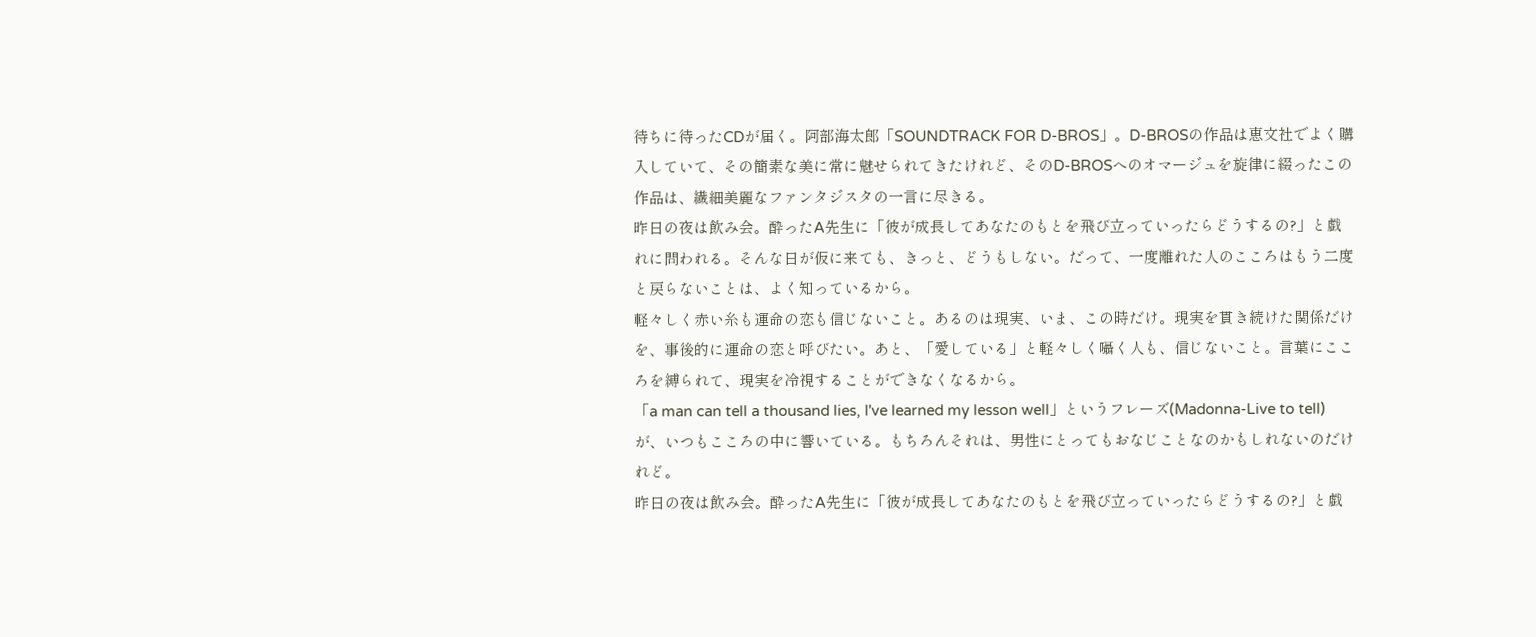待ちに待ったCDが届く。阿部海太郎「SOUNDTRACK FOR D-BROS」。D-BROSの作品は恵文社でよく購入していて、その簡素な美に常に魅せられてきたけれど、そのD-BROSへのオマージュを旋律に綴ったこの作品は、繊細美麗なファンタジスタの一言に尽きる。
昨日の夜は飲み会。酔ったA先生に「彼が成長してあなたのもとを飛び立っていったらどうするの?」と戯れに問われる。そんな日が仮に来ても、きっと、どうもしない。だって、一度離れた人のこころはもう二度と戻らないことは、よく知っているから。
軽々しく赤い糸も運命の恋も信じないこと。あるのは現実、いま、この時だけ。現実を貫き続けた関係だけを、事後的に運命の恋と呼びたい。あと、「愛している」と軽々しく囁く人も、信じないこと。言葉にこころを縛られて、現実を冷視することができなくなるから。
「a man can tell a thousand lies, I've learned my lesson well」というフレーズ(Madonna-Live to tell)が、いつもこころの中に響いている。もちろんそれは、男性にとってもおなじことなのかもしれないのだけれど。
昨日の夜は飲み会。酔ったA先生に「彼が成長してあなたのもとを飛び立っていったらどうするの?」と戯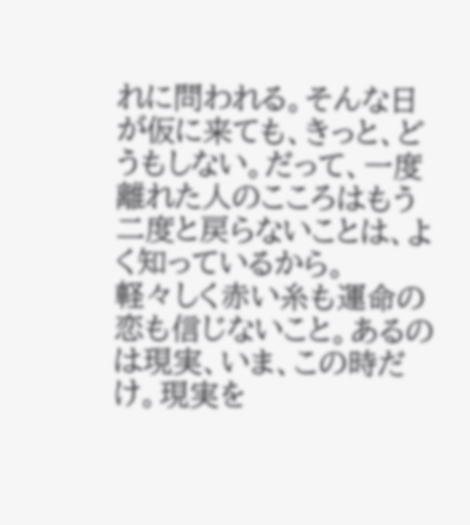れに問われる。そんな日が仮に来ても、きっと、どうもしない。だって、一度離れた人のこころはもう二度と戻らないことは、よく知っているから。
軽々しく赤い糸も運命の恋も信じないこと。あるのは現実、いま、この時だけ。現実を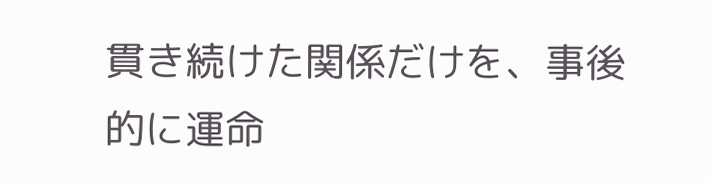貫き続けた関係だけを、事後的に運命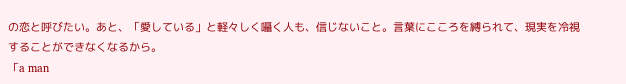の恋と呼びたい。あと、「愛している」と軽々しく囁く人も、信じないこと。言葉にこころを縛られて、現実を冷視することができなくなるから。
「a man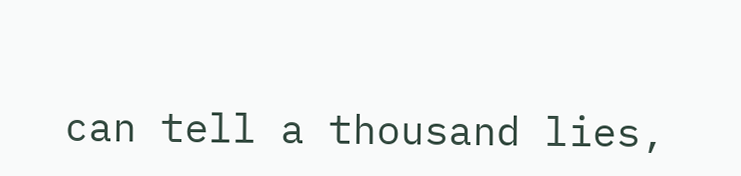can tell a thousand lies,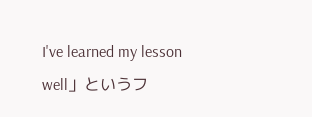I've learned my lesson well」というフ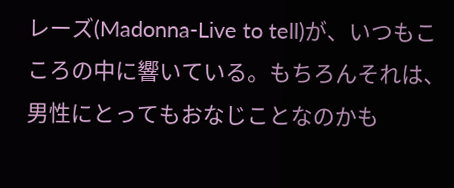レーズ(Madonna-Live to tell)が、いつもこころの中に響いている。もちろんそれは、男性にとってもおなじことなのかも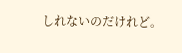しれないのだけれど。